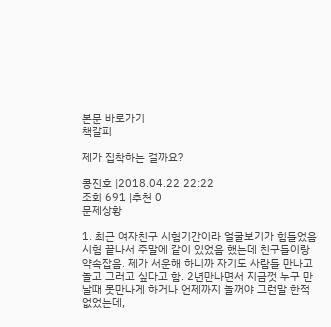본문 바로가기
책갈피

제가 집착하는 걸까요?

콩진호 |2018.04.22 22:22
조회 691 |추천 0
문제상황

1. 최근 여자친구 시험기간이라 얼굴보기가 힘들었음
시험 끝나서 주말에 같이 있었음 했는데 친구들이랑 약속잡음. 제가 서운해 하니까 자기도 사람들 만나고 놀고 그러고 싶다고 함. 2년만나면서 지금껏 누구 만날때 못만나게 하거나 언제까지 놀꺼야 그런말 한적 없었는데,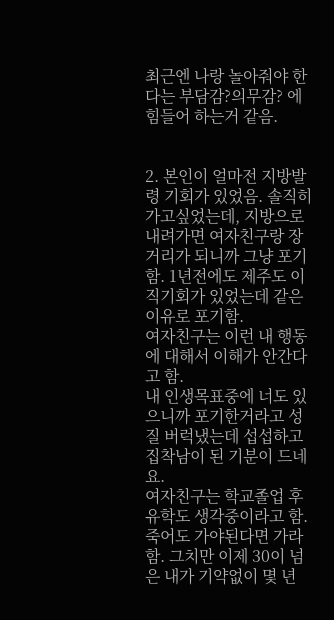최근엔 나랑 놀아줘야 한다는 부담감?의무감? 에 힘들어 하는거 같음.


2. 본인이 얼마전 지방발령 기회가 있었음. 솔직히 가고싶었는데, 지방으로 내려가면 여자친구랑 장거리가 되니까 그냥 포기함. 1년전에도 제주도 이직기회가 있었는데 같은 이유로 포기함.
여자친구는 이런 내 행동에 대해서 이해가 안간다고 함.
내 인생목표중에 너도 있으니까 포기한거라고 성질 버럭냈는데 섭섭하고 집착남이 된 기분이 드네요.
여자친구는 학교졸업 후 유학도 생각중이라고 함. 죽어도 가야된다면 가라함. 그치만 이제 30이 넘은 내가 기약없이 몇 년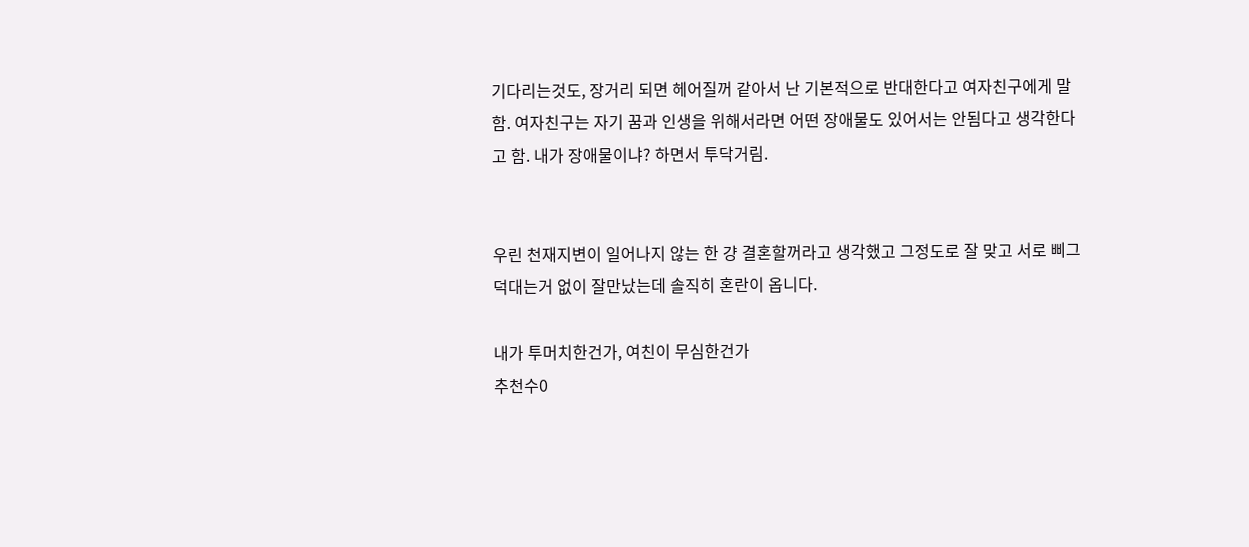기다리는것도, 장거리 되면 헤어질꺼 같아서 난 기본적으로 반대한다고 여자친구에게 말함. 여자친구는 자기 꿈과 인생을 위해서라면 어떤 장애물도 있어서는 안됨다고 생각한다고 함. 내가 장애물이냐? 하면서 투닥거림.


우린 천재지변이 일어나지 않는 한 걍 결혼할꺼라고 생각했고 그정도로 잘 맞고 서로 삐그덕대는거 없이 잘만났는데 솔직히 혼란이 옵니다.

내가 투머치한건가, 여친이 무심한건가
추천수0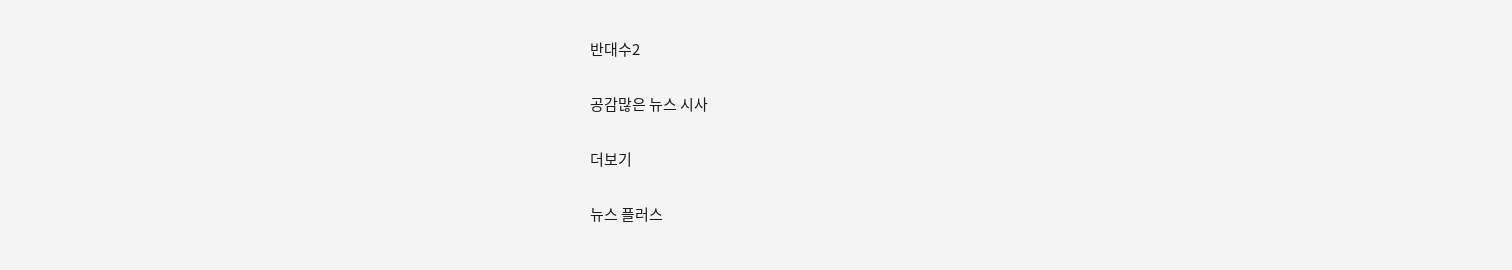반대수2

공감많은 뉴스 시사

더보기

뉴스 플러스